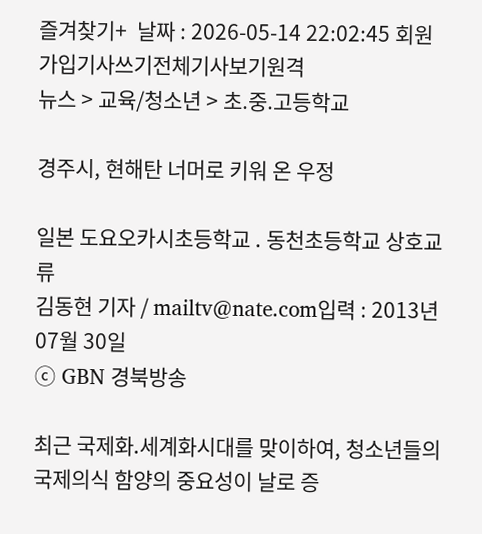즐겨찾기+  날짜 : 2026-05-14 22:02:45 회원가입기사쓰기전체기사보기원격
뉴스 > 교육/청소년 > 초.중.고등학교

경주시, 현해탄 너머로 키워 온 우정

일본 도요오카시초등학교 ․ 동천초등학교 상호교류
김동현 기자 / mailtv@nate.com입력 : 2013년 07월 30일
ⓒ GBN 경북방송

최근 국제화․세계화시대를 맞이하여, 청소년들의 국제의식 함양의 중요성이 날로 증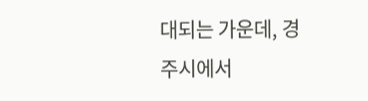대되는 가운데, 경주시에서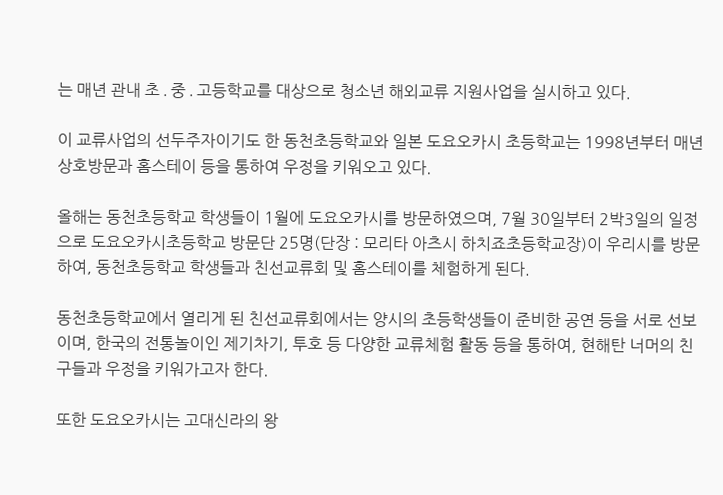는 매년 관내 초․중․고등학교를 대상으로 청소년 해외교류 지원사업을 실시하고 있다.

이 교류사업의 선두주자이기도 한 동천초등학교와 일본 도요오카시 초등학교는 1998년부터 매년 상호방문과 홈스테이 등을 통하여 우정을 키워오고 있다.

올해는 동천초등학교 학생들이 1월에 도요오카시를 방문하였으며, 7월 30일부터 2박3일의 일정으로 도요오카시초등학교 방문단 25명(단장 : 모리타 아츠시 하치죠초등학교장)이 우리시를 방문하여, 동천초등학교 학생들과 친선교류회 및 홈스테이를 체험하게 된다.

동천초등학교에서 열리게 된 친선교류회에서는 양시의 초등학생들이 준비한 공연 등을 서로 선보이며, 한국의 전통놀이인 제기차기, 투호 등 다양한 교류체험 활동 등을 통하여, 현해탄 너머의 친구들과 우정을 키워가고자 한다.

또한 도요오카시는 고대신라의 왕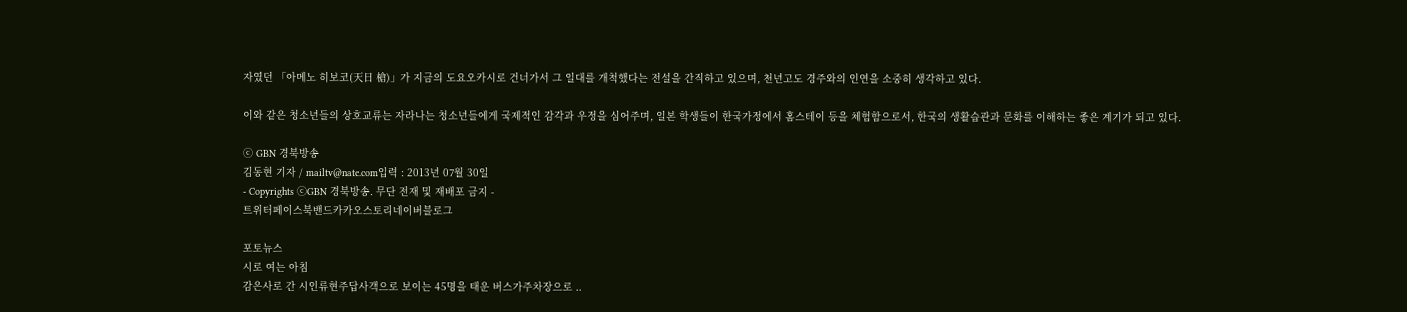자였던 「아메노 히보코(天日 槍)」가 지금의 도요오카시로 건너가서 그 일대를 개척했다는 전설을 간직하고 있으며, 천년고도 경주와의 인연을 소중히 생각하고 있다.

이와 같은 청소년들의 상호교류는 자라나는 청소년들에게 국제적인 감각과 우정을 심어주며, 일본 학생들이 한국가정에서 홈스테이 등을 체험함으로서, 한국의 생활습관과 문화를 이해하는 좋은 계기가 되고 있다.

ⓒ GBN 경북방송
김동현 기자 / mailtv@nate.com입력 : 2013년 07월 30일
- Copyrights ⓒGBN 경북방송. 무단 전재 및 재배포 금지 -
트위터페이스북밴드카카오스토리네이버블로그

포토뉴스
시로 여는 아침
감은사로 간 시인류현주답사객으로 보이는 45명을 태운 버스가주차장으로 ..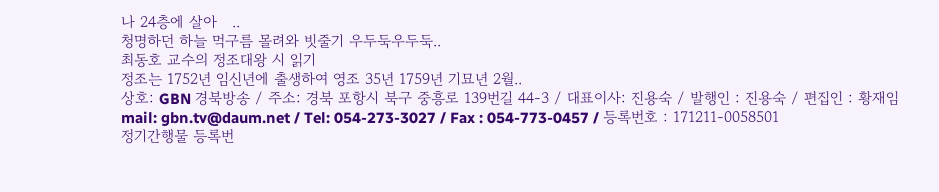나 24층에 살아   ..
청명하던 하늘 먹구름 몰려와 빗줄기 우두둑우두둑..
최동호 교수의 정조대왕 시 읽기
정조는 1752년 임신년에 출생하여 영조 35년 1759년 기묘년 2월..
상호: GBN 경북방송 / 주소: 경북 포항시 북구 중흥로 139번길 44-3 / 대표이사: 진용숙 / 발행인 : 진용숙 / 편집인 : 황재임
mail: gbn.tv@daum.net / Tel: 054-273-3027 / Fax : 054-773-0457 / 등록번호 : 171211-0058501
정기간행물 등록번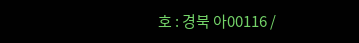호 : 경북 아00116 /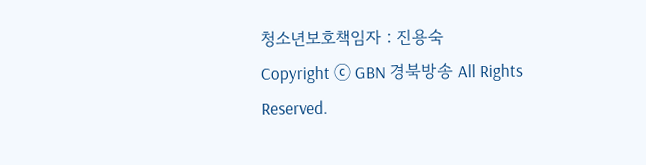청소년보호책임자 : 진용숙
Copyright ⓒ GBN 경북방송 All Rights Reserved.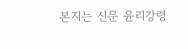본지는 신문 윤리강령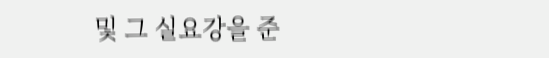및 그 실요강을 준